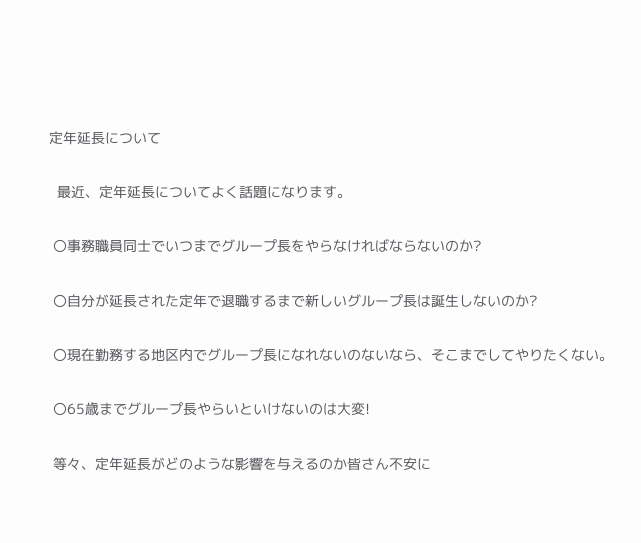定年延長について

  最近、定年延長についてよく話題になります。

 〇事務職員同士でいつまでグループ長をやらなければならないのか?

 〇自分が延長された定年で退職するまで新しいグループ長は誕生しないのか?

 〇現在勤務する地区内でグループ長になれないのないなら、そこまでしてやりたくない。

 〇65歳までグループ長やらいといけないのは大変!

 等々、定年延長がどのような影響を与えるのか皆さん不安に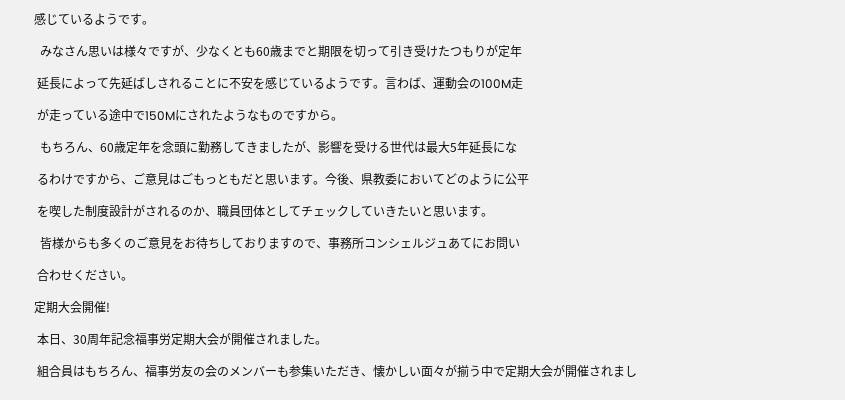感じているようです。

  みなさん思いは様々ですが、少なくとも60歳までと期限を切って引き受けたつもりが定年

 延長によって先延ばしされることに不安を感じているようです。言わば、運動会の100M走

 が走っている途中で150Mにされたようなものですから。

  もちろん、60歳定年を念頭に勤務してきましたが、影響を受ける世代は最大5年延長にな

 るわけですから、ご意見はごもっともだと思います。今後、県教委においてどのように公平

 を喫した制度設計がされるのか、職員団体としてチェックしていきたいと思います。

  皆様からも多くのご意見をお待ちしておりますので、事務所コンシェルジュあてにお問い

 合わせください。

定期大会開催!

 本日、30周年記念福事労定期大会が開催されました。

 組合員はもちろん、福事労友の会のメンバーも参集いただき、懐かしい面々が揃う中で定期大会が開催されまし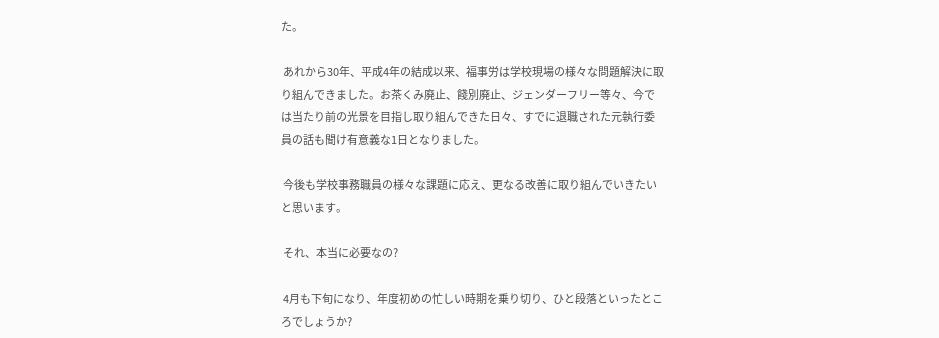た。

 あれから30年、平成4年の結成以来、福事労は学校現場の様々な問題解決に取り組んできました。お茶くみ廃止、餞別廃止、ジェンダーフリー等々、今では当たり前の光景を目指し取り組んできた日々、すでに退職された元執行委員の話も聞け有意義な1日となりました。

 今後も学校事務職員の様々な課題に応え、更なる改善に取り組んでいきたいと思います。

 それ、本当に必要なの?

 4月も下旬になり、年度初めの忙しい時期を乗り切り、ひと段落といったところでしょうか?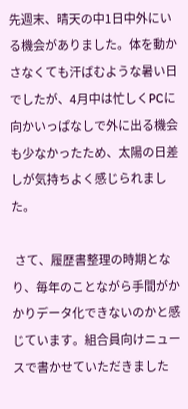先週末、晴天の中1日中外にいる機会がありました。体を動かさなくても汗ばむような暑い日でしたが、4月中は忙しくPCに向かいっぱなしで外に出る機会も少なかったため、太陽の日差しが気持ちよく感じられました。

 さて、履歴書整理の時期となり、毎年のことながら手間がかかりデータ化できないのかと感じています。組合員向けニュースで書かせていただきました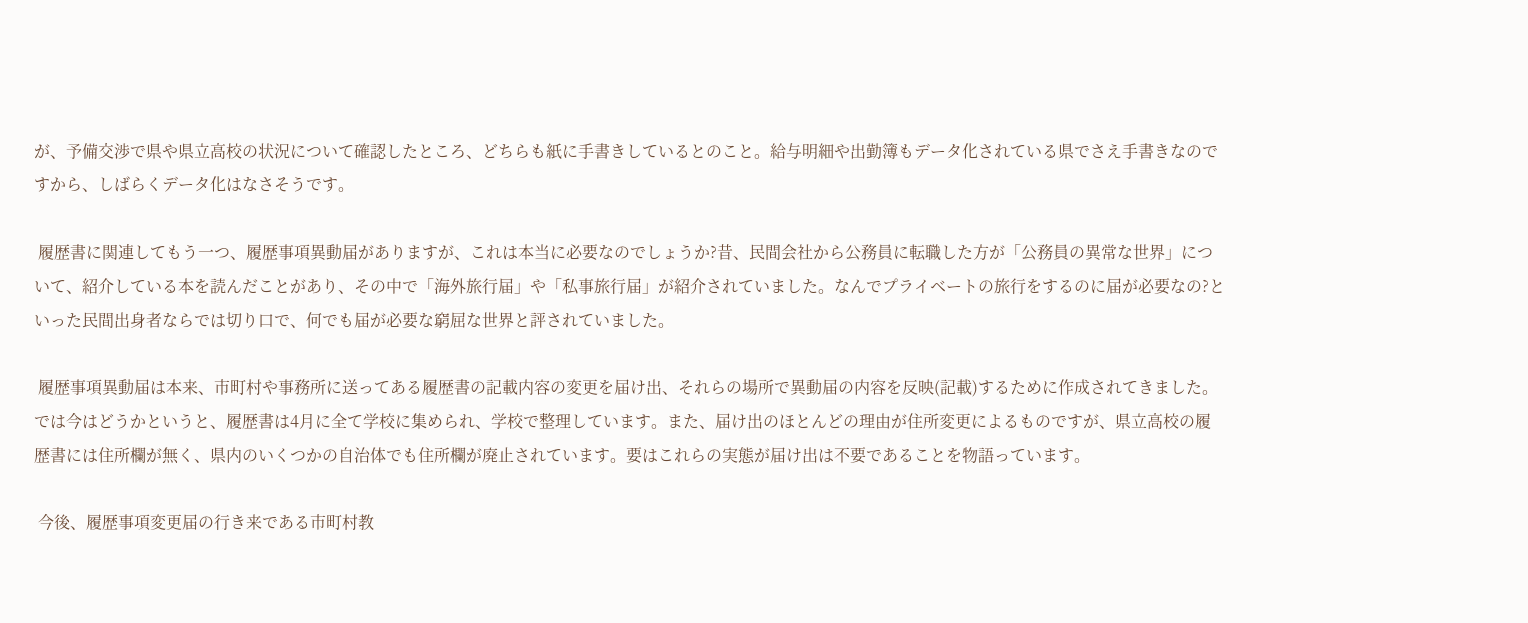が、予備交渉で県や県立高校の状況について確認したところ、どちらも紙に手書きしているとのこと。給与明細や出勤簿もデータ化されている県でさえ手書きなのですから、しばらくデータ化はなさそうです。

 履歴書に関連してもう一つ、履歴事項異動届がありますが、これは本当に必要なのでしょうか?昔、民間会社から公務員に転職した方が「公務員の異常な世界」について、紹介している本を読んだことがあり、その中で「海外旅行届」や「私事旅行届」が紹介されていました。なんでプライベートの旅行をするのに届が必要なの?といった民間出身者ならでは切り口で、何でも届が必要な窮屈な世界と評されていました。

 履歴事項異動届は本来、市町村や事務所に送ってある履歴書の記載内容の変更を届け出、それらの場所で異動届の内容を反映(記載)するために作成されてきました。では今はどうかというと、履歴書は4月に全て学校に集められ、学校で整理しています。また、届け出のほとんどの理由が住所変更によるものですが、県立高校の履歴書には住所欄が無く、県内のいくつかの自治体でも住所欄が廃止されています。要はこれらの実態が届け出は不要であることを物語っています。

 今後、履歴事項変更届の行き来である市町村教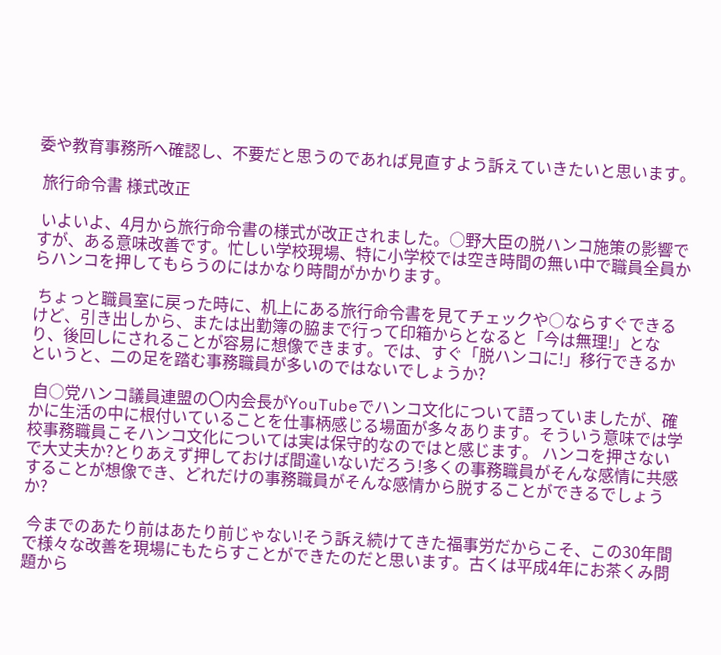委や教育事務所へ確認し、不要だと思うのであれば見直すよう訴えていきたいと思います。

 旅行命令書 様式改正

 いよいよ、4月から旅行命令書の様式が改正されました。○野大臣の脱ハンコ施策の影響ですが、ある意味改善です。忙しい学校現場、特に小学校では空き時間の無い中で職員全員からハンコを押してもらうのにはかなり時間がかかります。

 ちょっと職員室に戻った時に、机上にある旅行命令書を見てチェックや○ならすぐできるけど、引き出しから、または出勤簿の脇まで行って印箱からとなると「今は無理!」となり、後回しにされることが容易に想像できます。では、すぐ「脱ハンコに!」移行できるかというと、二の足を踏む事務職員が多いのではないでしょうか?

 自○党ハンコ議員連盟の〇内会長がYouTubeでハンコ文化について語っていましたが、確かに生活の中に根付いていることを仕事柄感じる場面が多々あります。そういう意味では学校事務職員こそハンコ文化については実は保守的なのではと感じます。 ハンコを押さないで大丈夫か?とりあえず押しておけば間違いないだろう!多くの事務職員がそんな感情に共感することが想像でき、どれだけの事務職員がそんな感情から脱することができるでしょうか?

 今までのあたり前はあたり前じゃない!そう訴え続けてきた福事労だからこそ、この30年間で様々な改善を現場にもたらすことができたのだと思います。古くは平成4年にお茶くみ問題から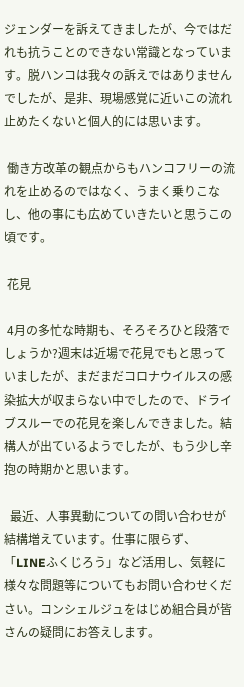ジェンダーを訴えてきましたが、今ではだれも抗うことのできない常識となっています。脱ハンコは我々の訴えではありませんでしたが、是非、現場感覚に近いこの流れ止めたくないと個人的には思います。

 働き方改革の観点からもハンコフリーの流れを止めるのではなく、うまく乗りこなし、他の事にも広めていきたいと思うこの頃です。

 花見

 4月の多忙な時期も、そろそろひと段落でしょうか?週末は近場で花見でもと思っていましたが、まだまだコロナウイルスの感染拡大が収まらない中でしたので、ドライブスルーでの花見を楽しんできました。結構人が出ているようでしたが、もう少し辛抱の時期かと思います。

  最近、人事異動についての問い合わせが結構増えています。仕事に限らず、「LINEふくじろう」など活用し、気軽に様々な問題等についてもお問い合わせください。コンシェルジュをはじめ組合員が皆さんの疑問にお答えします。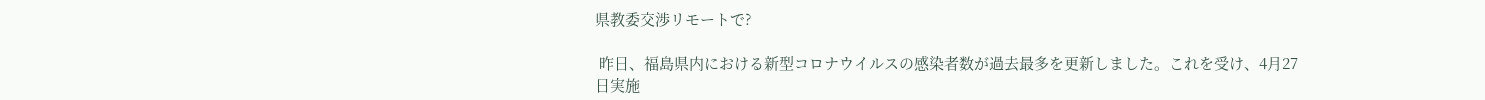県教委交渉リモートで?

 昨日、福島県内における新型コロナウイルスの感染者数が過去最多を更新しました。これを受け、4月27日実施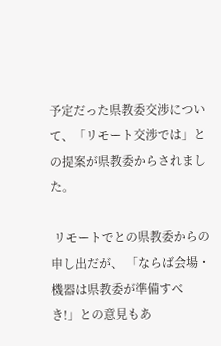予定だった県教委交渉について、「リモート交渉では」との提案が県教委からされました。

 リモートでとの県教委からの申し出だが、 「ならば会場・機器は県教委が準備すべき!」との意見もあ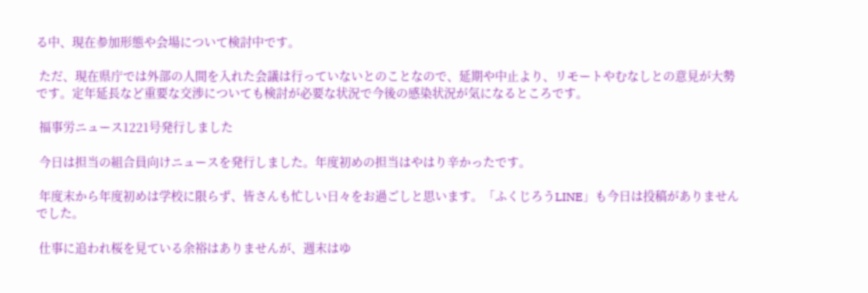る中、現在参加形態や会場について検討中です。

 ただ、現在県庁では外部の人間を入れた会議は行っていないとのことなので、延期や中止より、リモートやむなしとの意見が大勢です。定年延長など重要な交渉についても検討が必要な状況で今後の感染状況が気になるところです。

 福事労ニュース1221号発行しました

 今日は担当の組合員向けニュースを発行しました。年度初めの担当はやはり辛かったです。

 年度末から年度初めは学校に限らず、皆さんも忙しい日々をお過ごしと思います。「ふくじろうLINE」も今日は投稿がありませんでした。

 仕事に追われ桜を見ている余裕はありませんが、週末はゆ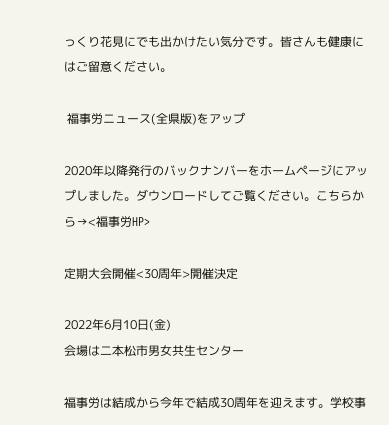っくり花見にでも出かけたい気分です。皆さんも健康にはご留意ください。

 福事労ニュース(全県版)をアップ

2020年以降発行のバックナンバーをホームページにアップしました。ダウンロードしてご覧ください。こちらから→<福事労HP>

定期大会開催<30周年>開催決定

2022年6月10日(金)
会場は二本松市男女共生センター

福事労は結成から今年で結成30周年を迎えます。学校事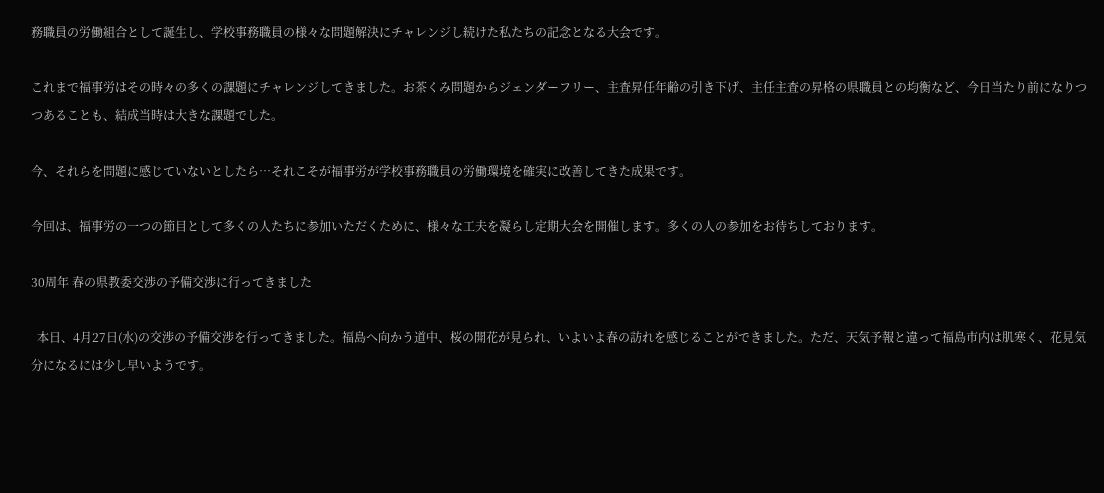務職員の労働組合として誕生し、学校事務職員の様々な問題解決にチャレンジし続けた私たちの記念となる大会です。

これまで福事労はその時々の多くの課題にチャレンジしてきました。お茶くみ問題からジェンダーフリー、主査昇任年齢の引き下げ、主任主査の昇格の県職員との均衡など、今日当たり前になりつつあることも、結成当時は大きな課題でした。

今、それらを問題に感じていないとしたら…それこそが福事労が学校事務職員の労働環境を確実に改善してきた成果です。

今回は、福事労の一つの節目として多くの人たちに参加いただくために、様々な工夫を凝らし定期大会を開催します。多くの人の参加をお待ちしております。

30周年 春の県教委交渉の予備交渉に行ってきました

  本日、4月27日(水)の交渉の予備交渉を行ってきました。福島へ向かう道中、桜の開花が見られ、いよいよ春の訪れを感じることができました。ただ、天気予報と違って福島市内は肌寒く、花見気分になるには少し早いようです。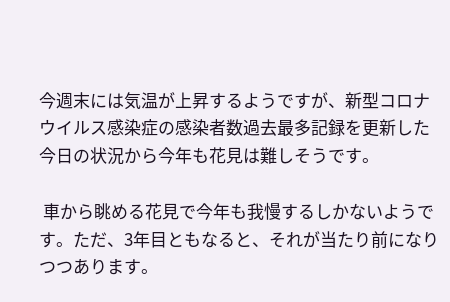今週末には気温が上昇するようですが、新型コロナウイルス感染症の感染者数過去最多記録を更新した今日の状況から今年も花見は難しそうです。

 車から眺める花見で今年も我慢するしかないようです。ただ、3年目ともなると、それが当たり前になりつつあります。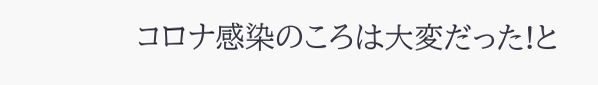コロナ感染のころは大変だった!と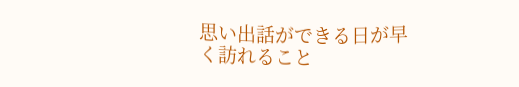思い出話ができる日が早く訪れること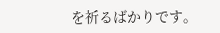を祈るばかりです。